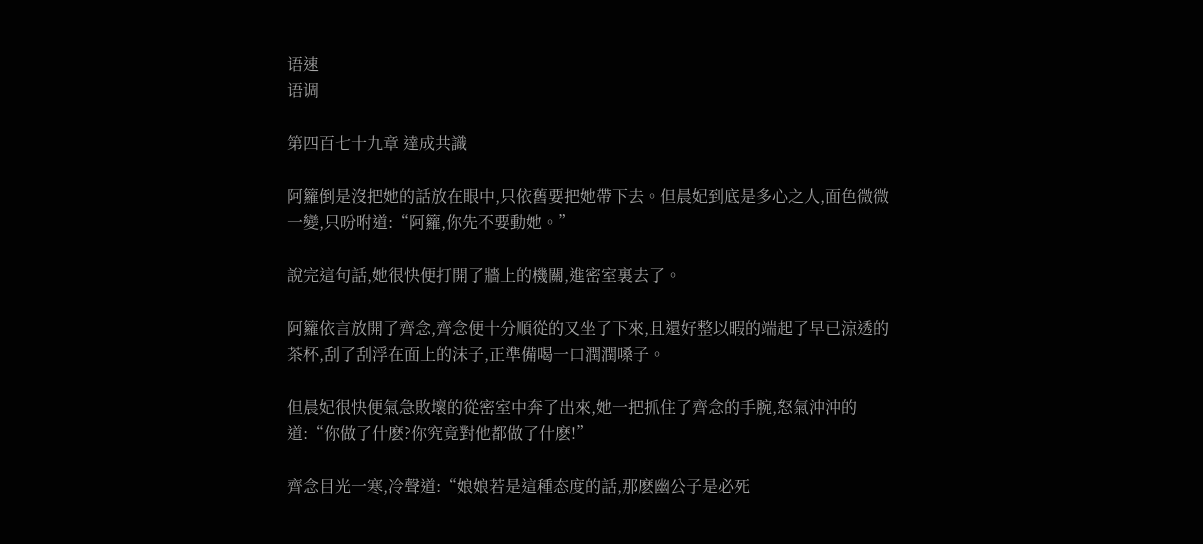语速
语调

第四百七十九章 達成共識

阿籮倒是沒把她的話放在眼中,只依舊要把她帶下去。但晨妃到底是多心之人,面色微微一變,只吩咐道:“阿籮,你先不要動她。”

說完這句話,她很快便打開了牆上的機關,進密室裏去了。

阿籮依言放開了齊念,齊念便十分順從的又坐了下來,且還好整以暇的端起了早已涼透的茶杯,刮了刮浮在面上的沫子,正準備喝一口潤潤嗓子。

但晨妃很快便氣急敗壞的從密室中奔了出來,她一把抓住了齊念的手腕,怒氣沖沖的道:“你做了什麽?你究竟對他都做了什麽!”

齊念目光一寒,冷聲道:“娘娘若是這種态度的話,那麽幽公子是必死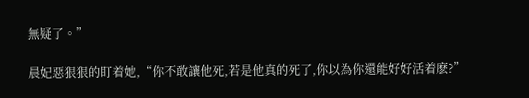無疑了。”

晨妃惡狠狠的盯着她,“你不敢讓他死,若是他真的死了,你以為你還能好好活着麽?”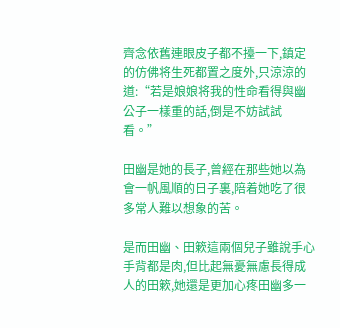齊念依舊連眼皮子都不擡一下,鎮定的仿佛将生死都置之度外,只涼涼的道:“若是娘娘将我的性命看得與幽公子一樣重的話,倒是不妨試試看。”

田幽是她的長子,曾經在那些她以為會一帆風順的日子裏,陪着她吃了很多常人難以想象的苦。

是而田幽、田簌這兩個兒子雖說手心手背都是肉,但比起無憂無慮長得成人的田簌,她還是更加心疼田幽多一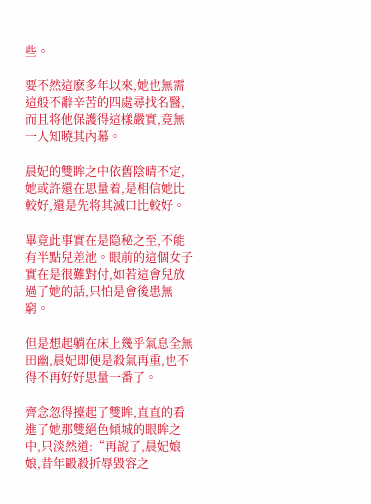些。

要不然這麽多年以來,她也無需這般不辭辛苦的四處尋找名醫,而且将他保護得這樣嚴實,竟無一人知曉其內幕。

晨妃的雙眸之中依舊陰晴不定,她或許還在思量着,是相信她比較好,還是先将其滅口比較好。

畢竟此事實在是隐秘之至,不能有半點兒差池。眼前的這個女子實在是很難對付,如若這會兒放過了她的話,只怕是會後患無窮。

但是想起躺在床上幾乎氣息全無田幽,晨妃即便是殺氣再重,也不得不再好好思量一番了。

齊念忽得擡起了雙眸,直直的看進了她那雙絕色傾城的眼眸之中,只淡然道:“再說了,晨妃娘娘,昔年毆殺折辱毀容之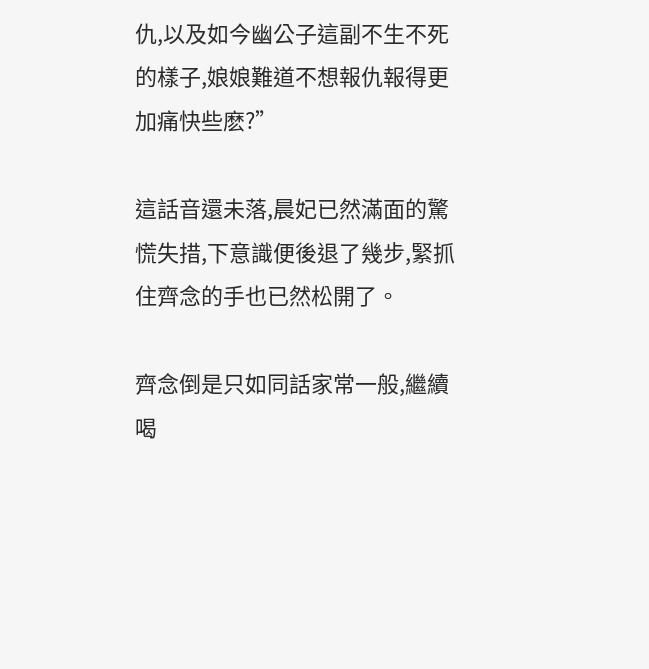仇,以及如今幽公子這副不生不死的樣子,娘娘難道不想報仇報得更加痛快些麽?”

這話音還未落,晨妃已然滿面的驚慌失措,下意識便後退了幾步,緊抓住齊念的手也已然松開了。

齊念倒是只如同話家常一般,繼續喝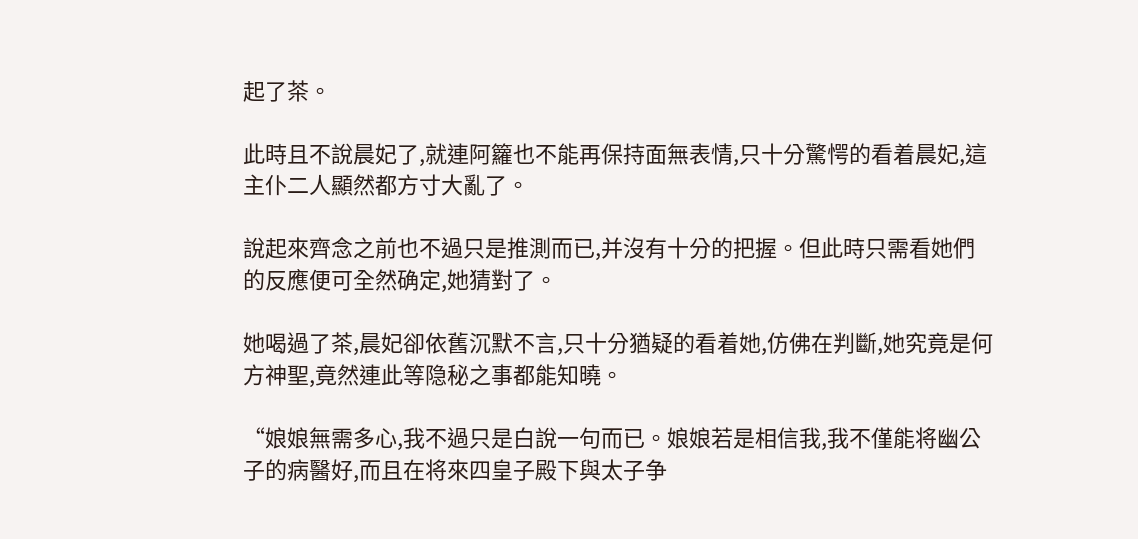起了茶。

此時且不說晨妃了,就連阿籮也不能再保持面無表情,只十分驚愕的看着晨妃,這主仆二人顯然都方寸大亂了。

說起來齊念之前也不過只是推測而已,并沒有十分的把握。但此時只需看她們的反應便可全然确定,她猜對了。

她喝過了茶,晨妃卻依舊沉默不言,只十分猶疑的看着她,仿佛在判斷,她究竟是何方神聖,竟然連此等隐秘之事都能知曉。

“娘娘無需多心,我不過只是白說一句而已。娘娘若是相信我,我不僅能将幽公子的病醫好,而且在将來四皇子殿下與太子争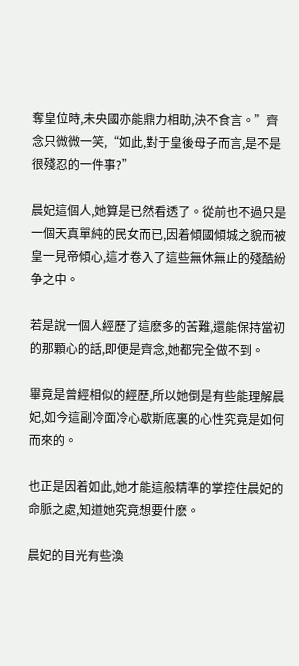奪皇位時,未央國亦能鼎力相助,決不食言。”齊念只微微一笑,“如此,對于皇後母子而言,是不是很殘忍的一件事?”

晨妃這個人,她算是已然看透了。從前也不過只是一個天真單純的民女而已,因着傾國傾城之貌而被皇一見帝傾心,這才卷入了這些無休無止的殘酷紛争之中。

若是說一個人經歷了這麽多的苦難,還能保持當初的那顆心的話,即便是齊念,她都完全做不到。

畢竟是曾經相似的經歷,所以她倒是有些能理解晨妃,如今這副冷面冷心歇斯底裏的心性究竟是如何而來的。

也正是因着如此,她才能這般精準的掌控住晨妃的命脈之處,知道她究竟想要什麽。

晨妃的目光有些渙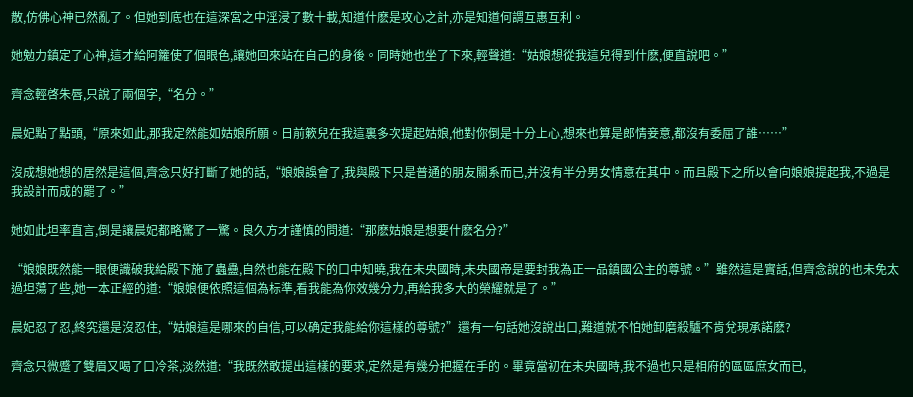散,仿佛心神已然亂了。但她到底也在這深宮之中淫浸了數十載,知道什麽是攻心之計,亦是知道何謂互惠互利。

她勉力鎮定了心神,這才給阿籮使了個眼色,讓她回來站在自己的身後。同時她也坐了下來,輕聲道:“姑娘想從我這兒得到什麽,便直說吧。”

齊念輕啓朱唇,只說了兩個字,“名分。”

晨妃點了點頭,“原來如此,那我定然能如姑娘所願。日前簌兒在我這裏多次提起姑娘,他對你倒是十分上心,想來也算是郎情妾意,都沒有委屈了誰……”

沒成想她想的居然是這個,齊念只好打斷了她的話,“娘娘誤會了,我與殿下只是普通的朋友關系而已,并沒有半分男女情意在其中。而且殿下之所以會向娘娘提起我,不過是我設計而成的罷了。”

她如此坦率直言,倒是讓晨妃都略驚了一驚。良久方才謹慎的問道:“那麽姑娘是想要什麽名分?”

“娘娘既然能一眼便識破我給殿下施了蟲蠱,自然也能在殿下的口中知曉,我在未央國時,未央國帝是要封我為正一品鎮國公主的尊號。”雖然這是實話,但齊念說的也未免太過坦蕩了些,她一本正經的道:“娘娘便依照這個為标準,看我能為你效幾分力,再給我多大的榮耀就是了。”

晨妃忍了忍,終究還是沒忍住,“姑娘這是哪來的自信,可以确定我能給你這樣的尊號?”還有一句話她沒說出口,難道就不怕她卸磨殺驢不肯兌現承諾麽?

齊念只微蹙了雙眉又喝了口冷茶,淡然道:“我既然敢提出這樣的要求,定然是有幾分把握在手的。畢竟當初在未央國時,我不過也只是相府的區區庶女而已,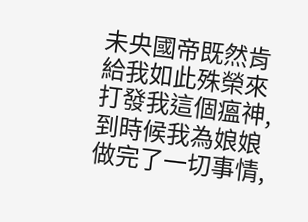未央國帝既然肯給我如此殊榮來打發我這個瘟神,到時候我為娘娘做完了一切事情,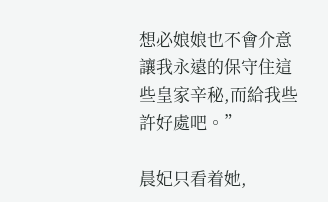想必娘娘也不會介意讓我永遠的保守住這些皇家辛秘,而給我些許好處吧。”

晨妃只看着她,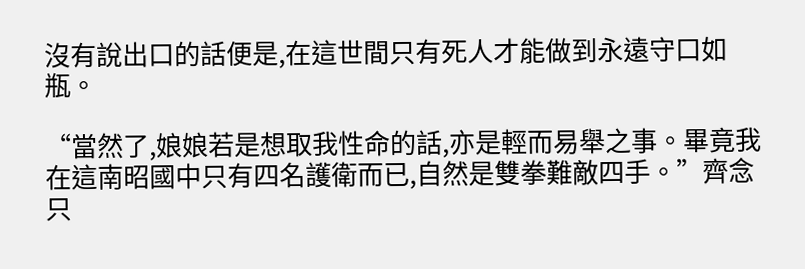沒有說出口的話便是,在這世間只有死人才能做到永遠守口如瓶。

“當然了,娘娘若是想取我性命的話,亦是輕而易舉之事。畢竟我在這南昭國中只有四名護衛而已,自然是雙拳難敵四手。”齊念只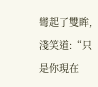彎起了雙眸,淺笑道:“只是你現在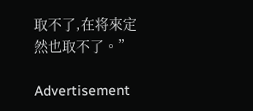取不了,在将來定然也取不了。”

Advertisement